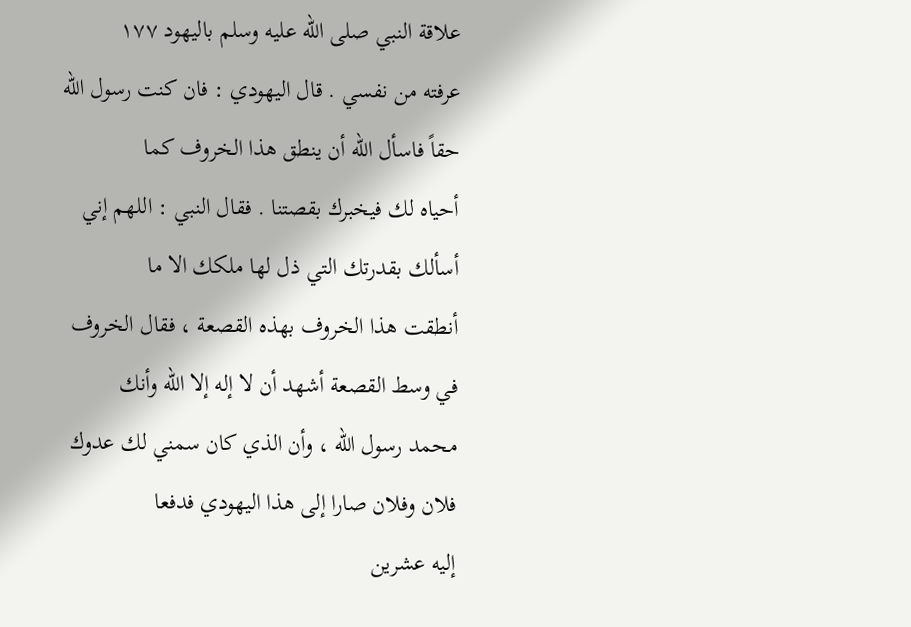علاقة النبي صلى الله عليه وسلم باليهود ۱۷۷
عرفته من نفسي . قال اليهودي : فان كنت رسول الله حقاً فاسأل الله أن ينطق هذا الخروف كما
أحياه لك فيخبرك بقصتنا . فقال النبي : اللهم إني أسألك بقدرتك التي ذل لها ملكك الا ما
أنطقت هذا الخروف بهذه القصعة ، فقال الخروف في وسط القصعة أشهد أن لا إله إلا الله وأنك
محمد رسول الله ، وأن الذي كان سمني لك عدوك فلان وفلان صارا إلى هذا اليهودي فدفعا
إليه عشرين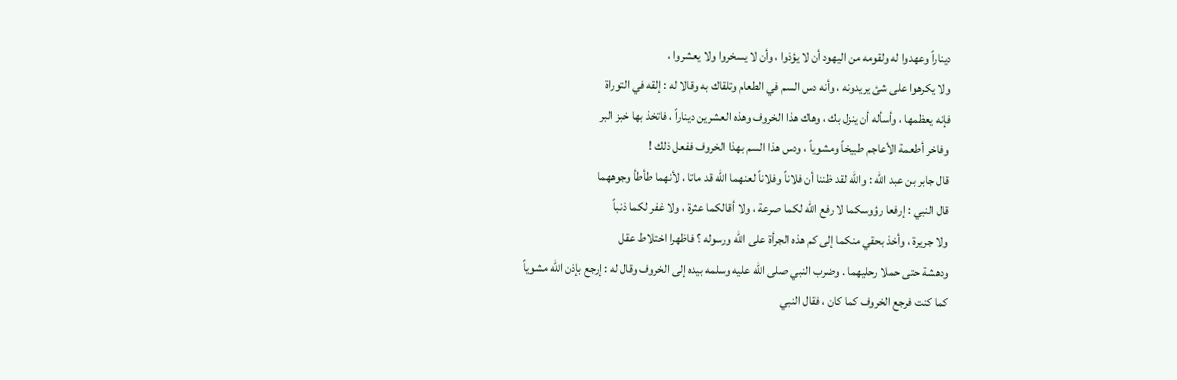ديناراً وعهدوا له ولقومه من اليهود أن لا يؤذوا ، وأن لا يسخروا ولا يعشروا ،
ولا يكرهوا على شئ يريدونه ، وأنه دس السم في الطعام وتلقاك به وقالا له : إلقه في التوراة
فإنه يعظمها ، وأسأله أن ينزل بك ، وهاك هذا الخروف وهذه العشرين ديناراً ، فاتخذ بها خبز البر
وفاخر أطعمة الأعاجم طبيخاً ومشوياً ، ودس هذا السم بهذا الخروف ففعل ذلك !
قال جابر بن عبد الله : والله لقد ظننا أن فلاناً وفلاناً لعنهما الله قد ماتا ، لأنهما طأطأ وجوههما
قال النبي : إرفعا رؤوسكما لا رفع الله لكما صرعة ، ولا أقالكما عثرة ، ولا غفر لكما ذنباً
ولا جريرة ، وأخذ بحقي منكما إلى كم هذه الجرأة على الله ورسوله ؟ فاظهرا اختلاط عقل
ودهشة حتى حملا رحليهما . وضرب النبي صلى الله عليه وسلمه بيده إلى الخروف وقال له : إرجع بإذن الله مشوياً
كما كنت فرجع الخروف كما كان ، فقال النبي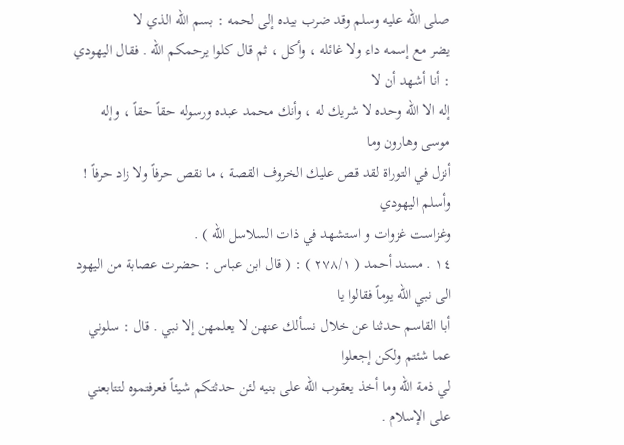صلى الله عليه وسلم وقد ضرب بيده إلى لحمه : بسم الله الذي لا
يضر مع إسمه داء ولا غائله ، وأكل ، ثم قال كلوا يرحمكم الله . فقال اليهودي : أنا أشهد أن لا
إله الا الله وحده لا شريك له ، وأنك محمد عبده ورسوله حقاً حقاً ، وإله موسى وهارون وما
أنزل في التوراة لقد قص عليك الخروف القصة ، ما نقص حرفاً ولا زاد حرفاً ! وأسلم اليهودي
وغزاست غزوات و استشهد في ذات السلاسل الله ) .
١٤ . مسند أحمد ( ۲۷۸/۱ ) : ( قال ابن عباس : حضرت عصابة من اليهود الى نبي الله يوماً فقالوا يا
أبا القاسم حدثنا عن خلال نسألك عنهن لا يعلمهن إلا نبي . قال : سلوني عما شئتم ولكن إجعلوا
لي ذمة الله وما أخذ يعقوب الله على بنيه لئن حدثتكم شيئاً فعرفتموه لتتابعني على الإسلام .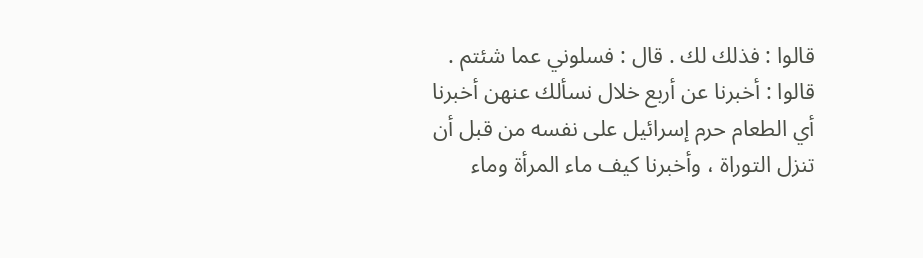قالوا : فذلك لك . قال : فسلوني عما شئتم . قالوا : أخبرنا عن أربع خلال نسألك عنهن أخبرنا
أي الطعام حرم إسرائيل على نفسه من قبل أن تنزل التوراة ، وأخبرنا كيف ماء المرأة وماء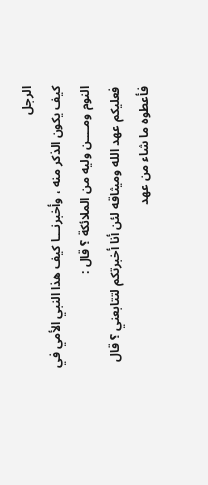الرجل
كيف يكون الذكر منه ، وأخبرنـــا كيف هذا النبي الأمي في النوم ومــــن وليه من الملائكة ؟ قال :
فعليكم عهد الله وميثاقه لئن أنا أخبرتكم لتتابعني ؟ قال فأعطوه ما شاء من عهد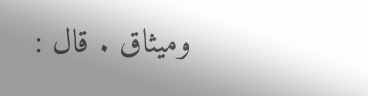وميثاق . قال :